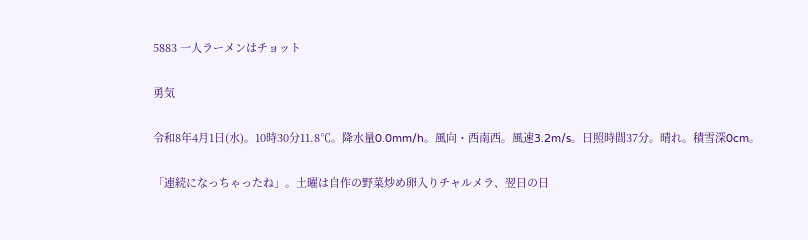5883 一人ラーメンはチョット

勇気

令和8年4月1日(水)。10時30分11.8℃。降水量0.0mm/h。風向・西南西。風速3.2m/s。日照時間37分。晴れ。積雪深0cm。

「連続になっちゃったね」。土曜は自作の野菜炒め卵入りチャルメラ、翌日の日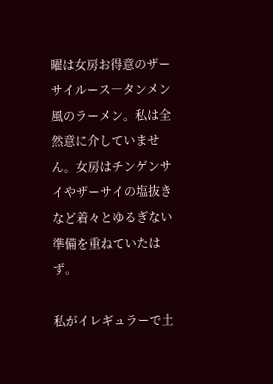曜は女房お得意のザーサイルース―タンメン風のラーメン。私は全然意に介していません。女房はチンゲンサイやザーサイの塩抜きなど着々とゆるぎない準備を重ねていたはず。

私がイレギュラーで土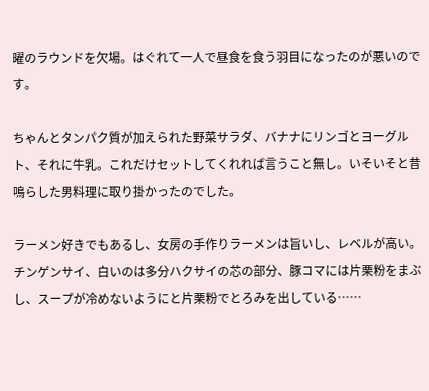曜のラウンドを欠場。はぐれて一人で昼食を食う羽目になったのが悪いのです。

ちゃんとタンパク質が加えられた野菜サラダ、バナナにリンゴとヨーグルト、それに牛乳。これだけセットしてくれれば言うこと無し。いそいそと昔鳴らした男料理に取り掛かったのでした。

ラーメン好きでもあるし、女房の手作りラーメンは旨いし、レベルが高い。チンゲンサイ、白いのは多分ハクサイの芯の部分、豚コマには片栗粉をまぶし、スープが冷めないようにと片栗粉でとろみを出している……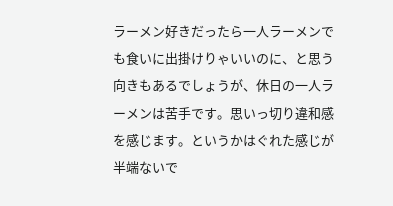ラーメン好きだったら一人ラーメンでも食いに出掛けりゃいいのに、と思う向きもあるでしょうが、休日の一人ラーメンは苦手です。思いっ切り違和感を感じます。というかはぐれた感じが半端ないで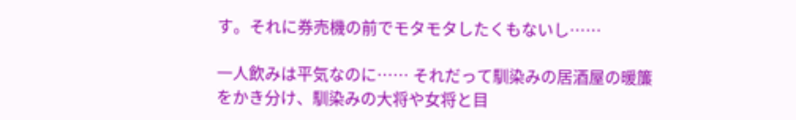す。それに券売機の前でモタモタしたくもないし……

一人飲みは平気なのに…… それだって馴染みの居酒屋の暖簾をかき分け、馴染みの大将や女将と目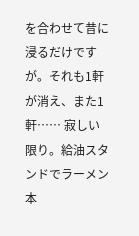を合わせて昔に浸るだけですが。それも1軒が消え、また1軒…… 寂しい限り。給油スタンドでラーメン本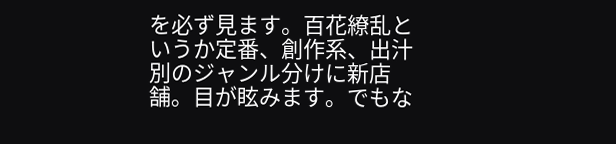を必ず見ます。百花繚乱というか定番、創作系、出汁別のジャンル分けに新店舗。目が眩みます。でもな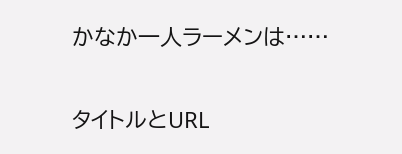かなか一人ラーメンは……

タイトルとURL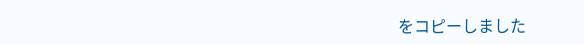をコピーしました